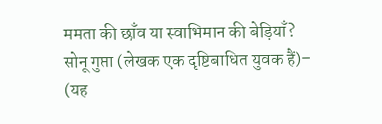ममता की छाँव या स्वाभिमान की बेड़ियाँ?
सोनू गुप्ता (लेखक एक दृष्टिबाधित युवक हैं)– (यह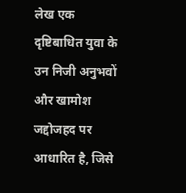लेख एक दृष्टिबाधित युवा के उन निजी अनुभवों और खामोश जद्दोजहद पर आधारित है, जिसे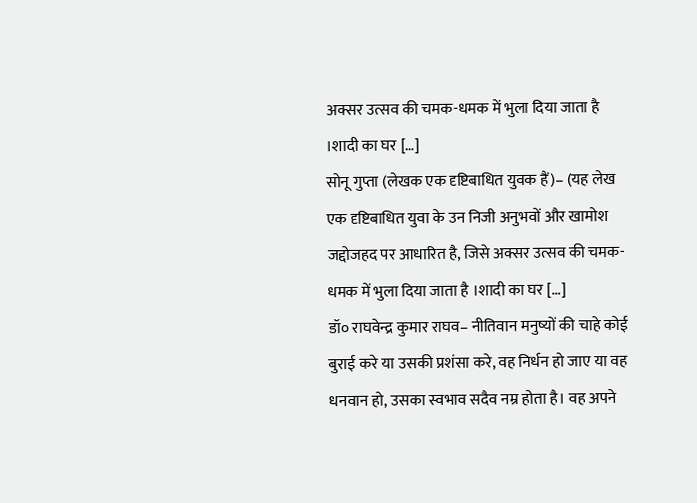अक्सर उत्सव की चमक-धमक में भुला दिया जाता है ।शादी का घर […]
सोनू गुप्ता (लेखक एक दृष्टिबाधित युवक हैं)– (यह लेख एक दृष्टिबाधित युवा के उन निजी अनुभवों और खामोश जद्दोजहद पर आधारित है, जिसे अक्सर उत्सव की चमक-धमक में भुला दिया जाता है ।शादी का घर […]
डॉ० राघवेन्द्र कुमार राघव– नीतिवान मनुष्यों की चाहे कोई बुराई करे या उसकी प्रशंसा करे, वह निर्धन हो जाए या वह धनवान हो, उसका स्वभाव सदैव नम्र होता है। वह अपने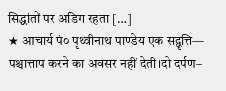सिद्धांतों पर अडिग रहता […]
★ आचार्य पं० पृथ्वीनाथ पाण्डेय एक सद्वृत्ति— पश्चात्ताप करने का अवसर नहीं देती।दो दर्पण–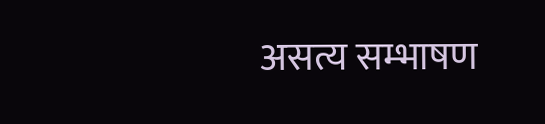असत्य सम्भाषण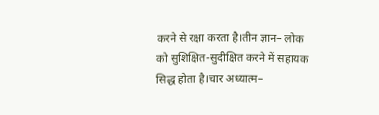करने से रक्षा करता है।तीन ज्ञान– लोक को सुशिक्षित-सुदीक्षित करने में सहायक सिद्ध होता है।चार अध्यात्म–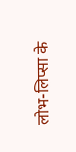लोभ-लिप्सा के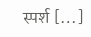स्पर्श […]